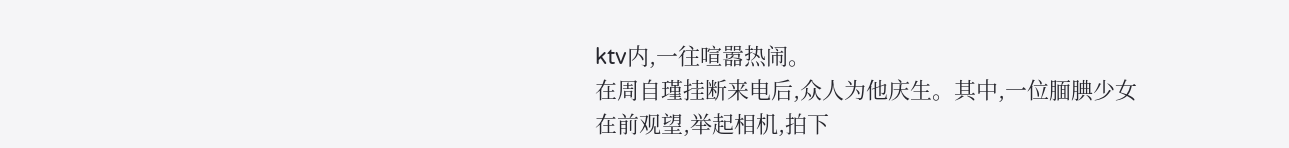ktv内,一往喧嚣热闹。
在周自瑾挂断来电后,众人为他庆生。其中,一位腼腆少女在前观望,举起相机,拍下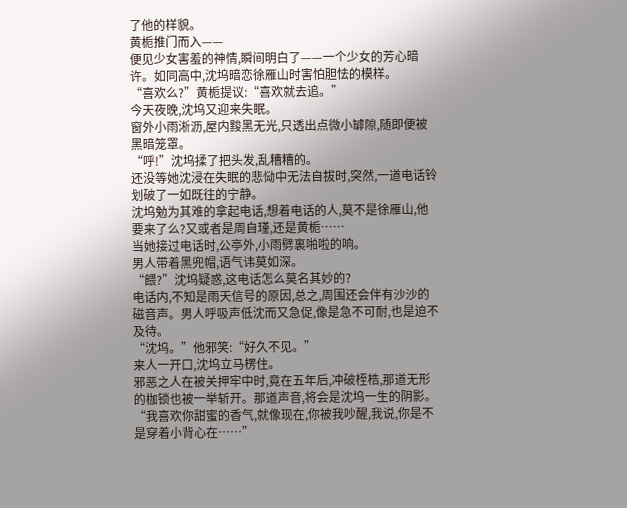了他的样貌。
黄栀推门而入——
便见少女害羞的神情,瞬间明白了——一个少女的芳心暗许。如同高中,沈坞暗恋徐雁山时害怕胆怯的模样。
“喜欢么?”黄栀提议:“喜欢就去追。”
今天夜晚,沈坞又迎来失眠。
窗外小雨淅沥,屋内黢黑无光,只透出点微小罅隙,随即便被黑暗笼罩。
“呼!”沈坞揉了把头发,乱糟糟的。
还没等她沈浸在失眠的悲恸中无法自拔时,突然,一道电话铃划破了一如既往的宁静。
沈坞勉为其难的拿起电话,想着电话的人,莫不是徐雁山,他要来了么?又或者是周自瑾,还是黄栀……
当她接过电话时,公亭外,小雨劈裏啪啦的响。
男人带着黑兜帽,语气讳莫如深。
“餵?”沈坞疑惑,这电话怎么莫名其妙的?
电话内,不知是雨天信号的原因,总之,周围还会伴有沙沙的磁音声。男人呼吸声低沈而又急促,像是急不可耐,也是迫不及待。
“沈坞。”他邪笑:“好久不见。”
来人一开口,沈坞立马楞住。
邪恶之人在被关押牢中时,竟在五年后,冲破桎梏,那道无形的枷锁也被一举斩开。那道声音,将会是沈坞一生的阴影。
“我喜欢你甜蜜的香气,就像现在,你被我吵醒,我说,你是不是穿着小背心在……”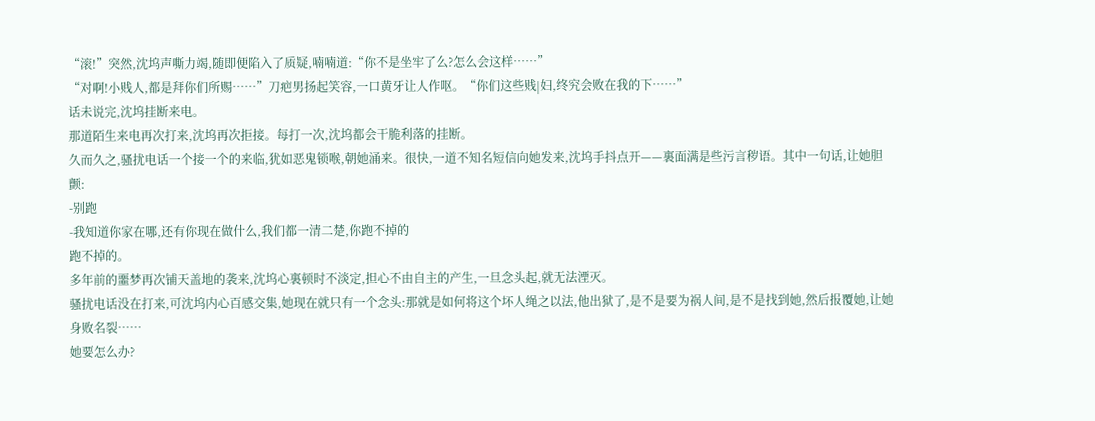“滚!”突然,沈坞声嘶力竭,随即便陷入了质疑,喃喃道:“你不是坐牢了么?怎么会这样……”
“对啊!小贱人,都是拜你们所赐……”刀疤男扬起笑容,一口黄牙让人作呕。“你们这些贱|妇,终究会败在我的下……”
话未说完,沈坞挂断来电。
那道陌生来电再次打来,沈坞再次拒接。每打一次,沈坞都会干脆利落的挂断。
久而久之,骚扰电话一个接一个的来临,犹如恶鬼锁喉,朝她涌来。很快,一道不知名短信向她发来,沈坞手抖点开——裏面满是些污言秽语。其中一句话,让她胆颤:
-别跑
-我知道你家在哪,还有你现在做什么,我们都一清二楚,你跑不掉的
跑不掉的。
多年前的噩梦再次铺天盖地的袭来,沈坞心裏顿时不淡定,担心不由自主的产生,一旦念头起,就无法湮灭。
骚扰电话没在打来,可沈坞内心百感交集,她现在就只有一个念头:那就是如何将这个坏人绳之以法,他出狱了,是不是要为祸人间,是不是找到她,然后报覆她,让她身败名裂……
她要怎么办?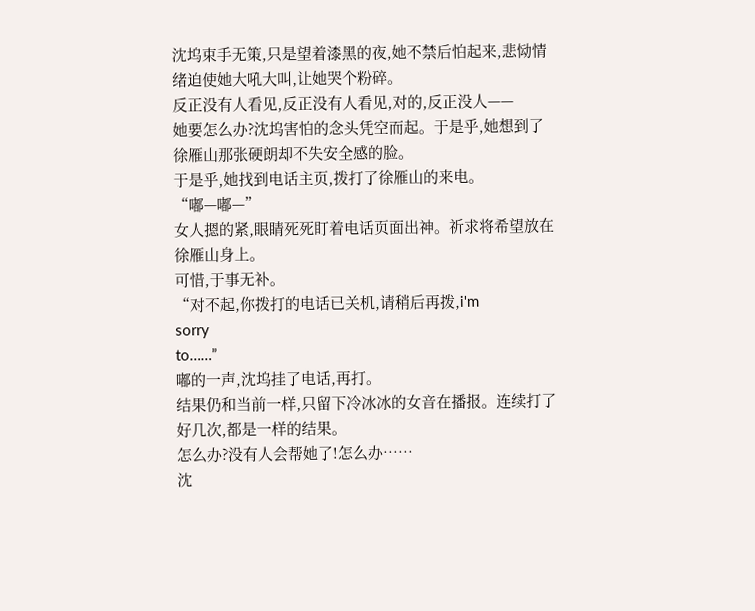沈坞束手无策,只是望着漆黑的夜,她不禁后怕起来,悲恸情绪迫使她大吼大叫,让她哭个粉碎。
反正没有人看见,反正没有人看见,对的,反正没人——
她要怎么办?沈坞害怕的念头凭空而起。于是乎,她想到了徐雁山那张硬朗却不失安全感的脸。
于是乎,她找到电话主页,拨打了徐雁山的来电。
“嘟—嘟—”
女人摁的紧,眼睛死死盯着电话页面出神。祈求将希望放在徐雁山身上。
可惜,于事无补。
“对不起,你拨打的电话已关机,请稍后再拨,i'm
sorry
to……”
嘟的一声,沈坞挂了电话,再打。
结果仍和当前一样,只留下冷冰冰的女音在播报。连续打了好几次,都是一样的结果。
怎么办?没有人会帮她了!怎么办……
沈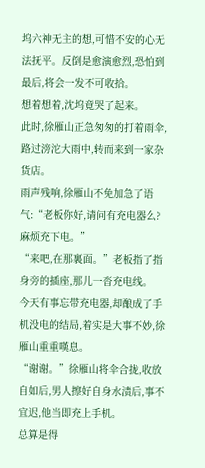坞六神无主的想,可惜不安的心无法抚平。反倒是愈演愈烈,恐怕到最后,将会一发不可收拾。
想着想着,沈坞竟哭了起来。
此时,徐雁山正急匆匆的打着雨伞,路过滂沱大雨中,转而来到一家杂货店。
雨声残响,徐雁山不免加急了语气:“老板你好,请问有充电器么?麻烦充下电。”
“来吧,在那裏面。”老板指了指身旁的插座,那儿一沓充电线。
今天有事忘带充电器,却酿成了手机没电的结局,着实是大事不妙,徐雁山重重嘆息。
“谢谢。”徐雁山将伞合拢,收放自如后,男人擦好自身水渍后,事不宜迟,他当即充上手机。
总算是得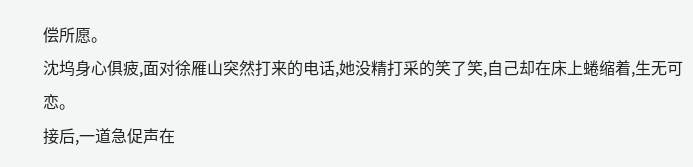偿所愿。
沈坞身心俱疲,面对徐雁山突然打来的电话,她没精打采的笑了笑,自己却在床上蜷缩着,生无可恋。
接后,一道急促声在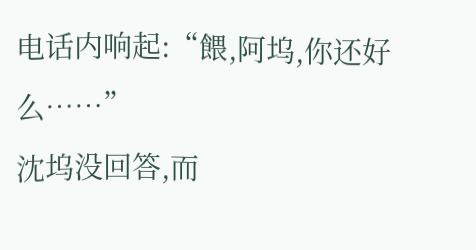电话内响起:“餵,阿坞,你还好么……”
沈坞没回答,而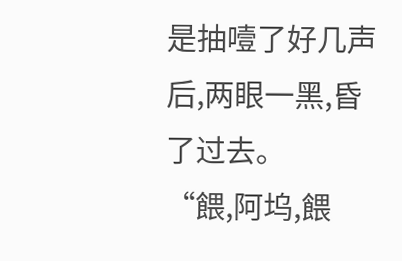是抽噎了好几声后,两眼一黑,昏了过去。
“餵,阿坞,餵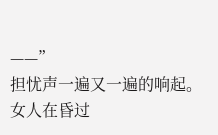——”
担忧声一遍又一遍的响起。
女人在昏过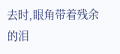去时,眼角带着残余的泪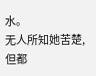水。
无人所知她苦楚,但都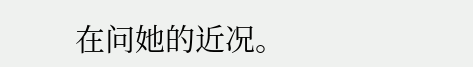在问她的近况。